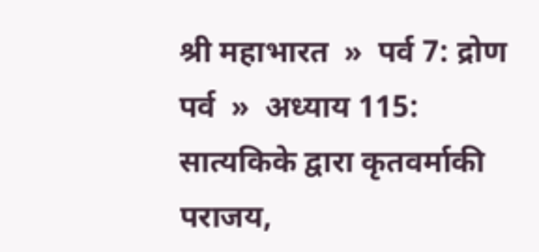श्री महाभारत  »  पर्व 7: द्रोण पर्व  »  अध्याय 115: सात्यकिके द्वारा कृतवर्माकी पराजय,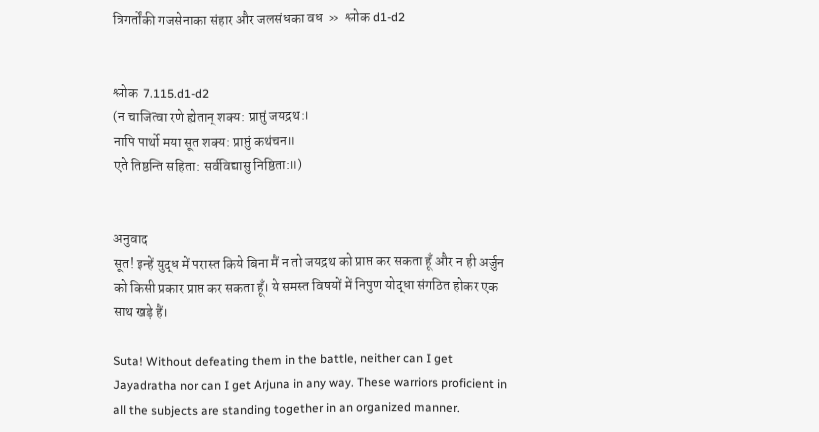त्रिगर्तोंकी गजसेनाका संहार और जलसंधका वध  »  श्लोक d1-d2


श्लोक  7.115.d1-d2
(न चाजित्वा रणे ह्येतान् शक्य: प्राप्तुं जयद्रथ:।
नापि पार्थो मया सूत शक्य: प्राप्तुं कथंचन॥
एते तिष्ठन्ति सहिता: सर्वविद्यासु निष्ठिता:॥)


अनुवाद
सूत! इन्हें युद्ध में परास्त किये बिना मैं न तो जयद्रथ को प्राप्त कर सकता हूँ और न ही अर्जुन को किसी प्रकार प्राप्त कर सकता हूँ। ये समस्त विषयों में निपुण योद्धा संगठित होकर एक साथ खड़े हैं।

Suta! Without defeating them in the battle, neither can I get Jayadratha nor can I get Arjuna in any way. These warriors proficient in all the subjects are standing together in an organized manner.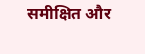समीक्षित और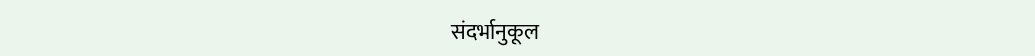संदर्भानुकूल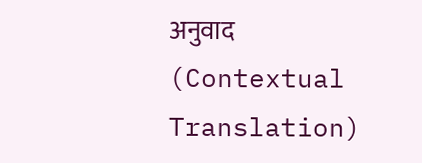अनुवाद (Contextual Translation)